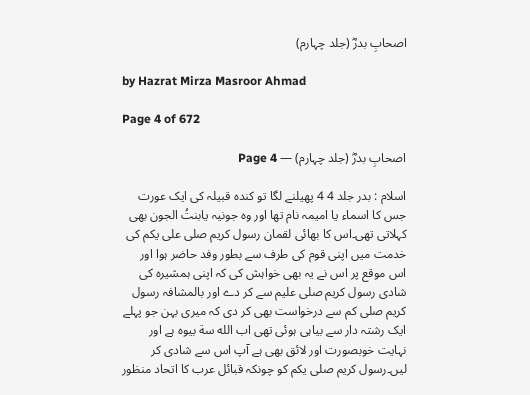اصحابِ بدرؓ (جلد چہارم)

by Hazrat Mirza Masroor Ahmad

Page 4 of 672

اصحابِ بدرؓ (جلد چہارم) — Page 4

اسلام : بدر جلد 4 4 پھیلنے لگا تو کندہ قبیلہ کی ایک عورت جس کا اسماء یا امیمہ نام تھا اور وہ جونیہ یابنتُ الجون بھی کہلاتی تھی۔اس کا بھائی لقمان رسول کریم صلی علی یکم کی خدمت میں اپنی قوم کی طرف سے بطور وفد حاضر ہوا اور اس موقع پر اس نے یہ بھی خواہش کی کہ اپنی ہمشیرہ کی شادی رسول کریم صلی علیم سے کر دے اور بالمشافہ رسول کریم صلی کم سے درخواست بھی کر دی کہ میری بہن جو پہلے ایک رشتہ دار سے بیاہی ہوئی تھی اب الله سة بیوہ ہے اور نہایت خوبصورت اور لائق بھی ہے آپ اس سے شادی کر لیں۔رسول کریم صلی یکم کو چونکہ قبائل عرب کا اتحاد منظور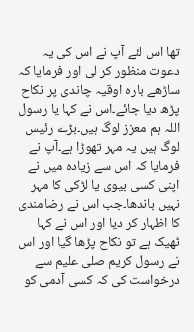تھا اس لئے آپ نے اس کی یہ دعوت منظور کر لی اور فرمایا کہ ساڑھے بارہ اوقیہ چاندی پر نکاح پڑھ دیا جائے۔اس نے کہا یا رسول اللہ ہم معزز لوگ ہیں۔بڑے رئیس لوگ ہیں یہ مہر تھوڑا ہے۔آپ نے فرمایا کہ اس سے زیادہ میں نے اپنی کسی بیوی یا لڑکی کا مہر نہیں باندھا۔جب اس نے رضامندی کا اظہار کر دیا اور اس نے کہا ٹھیک ہے تو نکاح پڑھا گیا اور اس نے رسول کریم صلی علیم سے درخواست کی کہ کسی آدمی کو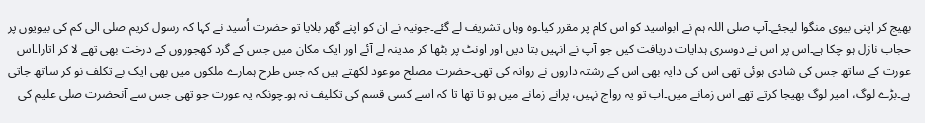بھیج کر اپنی بیوی منگوا لیجئے۔آپ صلی اللہ ہم نے ابواسید کو اس کام پر مقرر کیا۔وہ وہاں تشریف لے گئے۔جونیہ نے ان کو اپنے گھر بلایا تو حضرت اُسید نے کہا کہ رسول کریم صلی الی کم کی بیویوں پر حجاب نازل ہو چکا ہے۔اس پر اس نے دوسری ہدایات دریافت کیں جو آپ نے انہیں بتا دیں اور اونٹ پر بٹھا کر مدینہ لے آئے اور ایک مکان میں جس کے گرد کھجوروں کے درخت بھی تھے لا کر اتارا۔اس عورت کے ساتھ جس کی شادی ہوئی تھی اس کی دایہ بھی اس کے رشتہ داروں نے روانہ کی تھی۔حضرت مصلح موعود لکھتے ہیں کہ جس طرح ہمارے ملکوں میں بھی ایک بے تکلف نو کر ساتھ جاتی ہے۔بڑے لوگ، امیر لوگ بھیجا کرتے تھے اس زمانے میں۔اب تو یہ رواج نہیں، پرانے زمانے میں ہو تا تھا تا کہ اسے کسی قسم کی تکلیف نہ ہو۔چونکہ یہ عورت جو تھی جس سے آنحضرت صلی علیم کی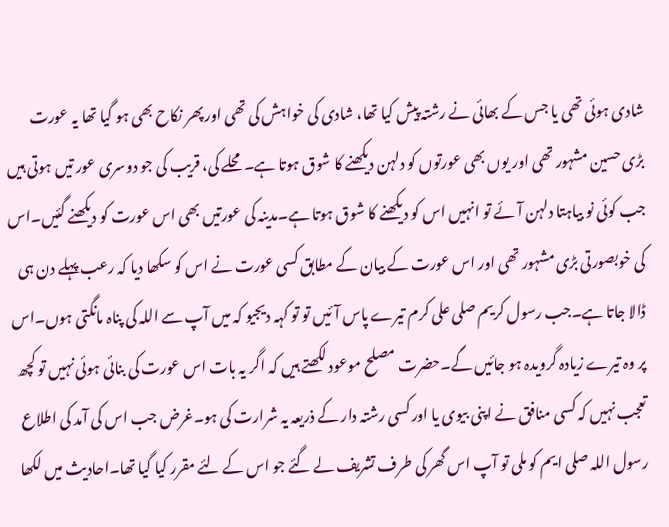شادی ہوئی تھی یا جس کے بھائی نے رشتہ پیش کیا تھا، شادی کی خواہش کی تھی اور پھر نکاح بھی ہو گیا تھا یہ عورت بڑی حسین مشہور تھی اور یوں بھی عورتوں کو دلہن دیکھنے کا شوق ہوتا ہے۔محلے کی، قریب کی جو دوسری عور تیں ہوتی ہیں جب کوئی نو بیاہتا دلہن آئے تو انہیں اس کو دیکھنے کا شوق ہوتا ہے۔مدینہ کی عورتیں بھی اس عورت کو دیکھنے گئیں۔اس کی خوبصورتی بڑی مشہور تھی اور اس عورت کے بیان کے مطابق کسی عورت نے اس کو سکھا دیا کہ رعب پہلے دن ہی ڈالا جاتا ہے۔جب رسول کریم صلی علی کرم تیرے پاس آئیں تو تو کہہ دیجیو کہ میں آپ سے اللہ کی پناہ مانگتی ہوں۔اس پر وہ تیرے زیادہ گرویدہ ہو جائیں گے۔حضرت مصلح موعود لکھتے ہیں کہ اگر یہ بات اس عورت کی بنائی ہوئی نہیں تو کچھ تعجب نہیں کہ کسی منافق نے اپنی بیوی یا اور کسی رشتہ دار کے ذریعہ یہ شرارت کی ہو۔غرض جب اس کی آمد کی اطلاع رسول اللہ صلی ایم کو ملی تو آپ اس گھر کی طرف تشریف لے گئے جو اس کے لئے مقرر کیا گیا تھا۔احادیث میں لکھا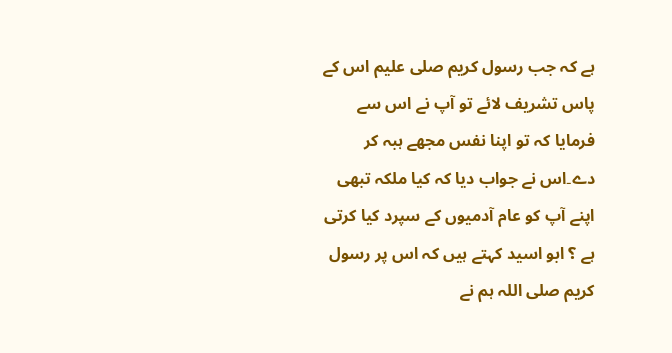ہے کہ جب رسول کریم صلی علیم اس کے پاس تشریف لائے تو آپ نے اس سے فرمایا کہ تو اپنا نفس مجھے ہبہ کر دے۔اس نے جواب دیا کہ کیا ملکہ تبھی اپنے آپ کو عام آدمیوں کے سپرد کیا کرتی ہے ؟ ابو اسید کہتے ہیں کہ اس پر رسول کریم صلی اللہ ہم نے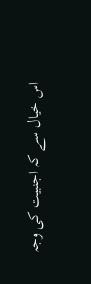اس خیال سے کہ اجنبیت کی وجہ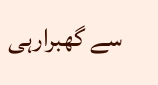سے گھبرارہی